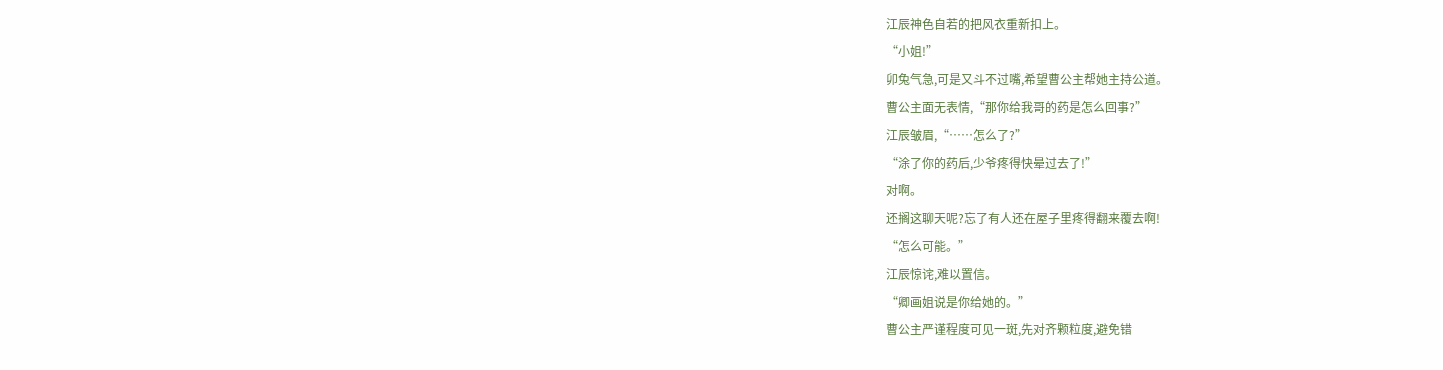江辰神色自若的把风衣重新扣上。
“小姐!”
卯兔气急,可是又斗不过嘴,希望曹公主帮她主持公道。
曹公主面无表情,“那你给我哥的药是怎么回事?”
江辰皱眉,“……怎么了?”
“涂了你的药后,少爷疼得快晕过去了!”
对啊。
还搁这聊天呢?忘了有人还在屋子里疼得翻来覆去啊!
“怎么可能。”
江辰惊诧,难以置信。
“卿画姐说是你给她的。”
曹公主严谨程度可见一斑,先对齐颗粒度,避免错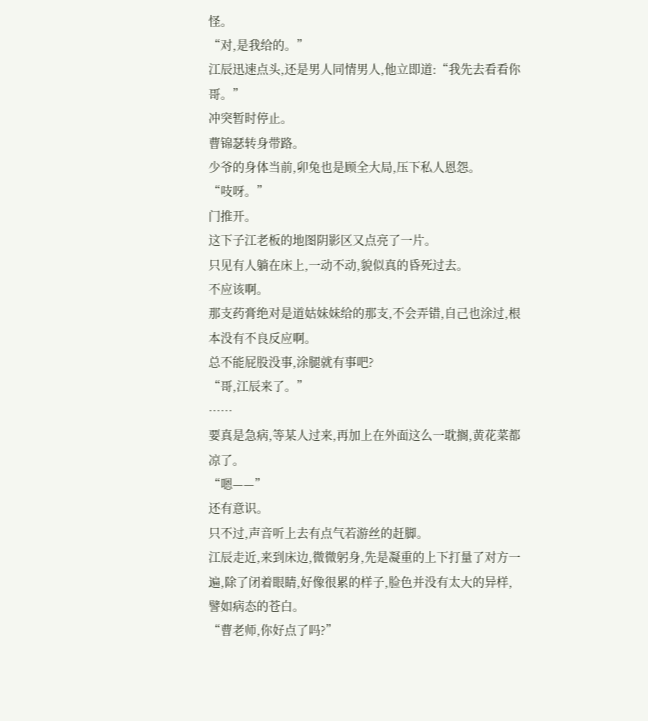怪。
“对,是我给的。”
江辰迅速点头,还是男人同情男人,他立即道:“我先去看看你哥。”
冲突暂时停止。
曹锦瑟转身带路。
少爷的身体当前,卯兔也是顾全大局,压下私人恩怨。
“吱呀。”
门推开。
这下子江老板的地图阴影区又点亮了一片。
只见有人躺在床上,一动不动,貌似真的昏死过去。
不应该啊。
那支药膏绝对是道姑妹妹给的那支,不会弄错,自己也涂过,根本没有不良反应啊。
总不能屁股没事,涂腿就有事吧?
“哥,江辰来了。”
……
要真是急病,等某人过来,再加上在外面这么一耽搁,黄花菜都凉了。
“嗯——”
还有意识。
只不过,声音听上去有点气若游丝的赶脚。
江辰走近,来到床边,微微躬身,先是凝重的上下打量了对方一遍,除了闭着眼睛,好像很累的样子,脸色并没有太大的异样,譬如病态的苍白。
“曹老师,你好点了吗?”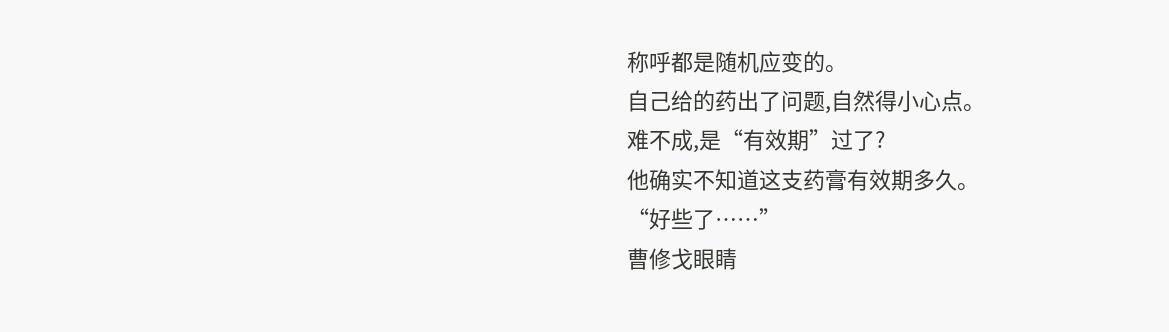称呼都是随机应变的。
自己给的药出了问题,自然得小心点。
难不成,是“有效期”过了?
他确实不知道这支药膏有效期多久。
“好些了……”
曹修戈眼睛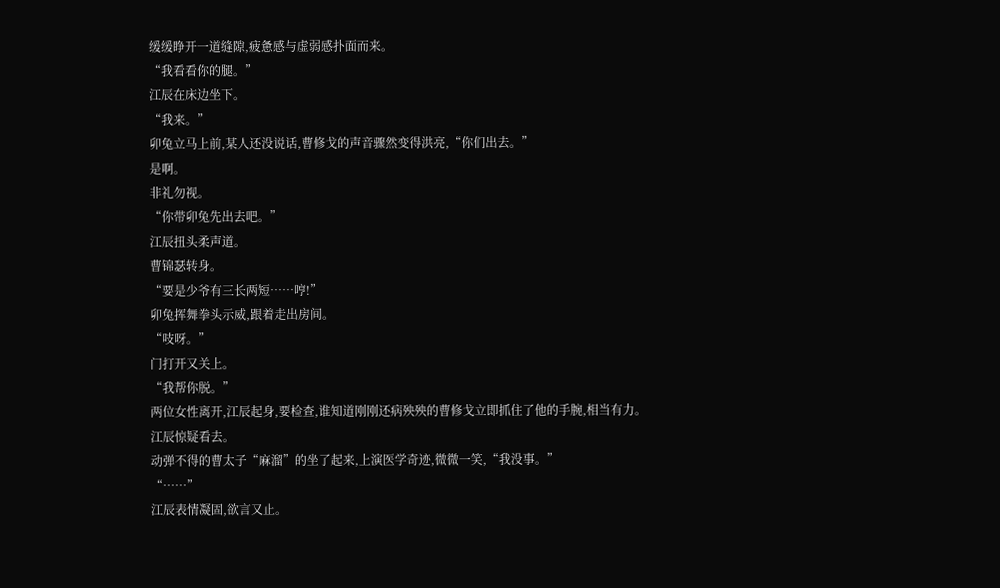缓缓睁开一道缝隙,疲惫感与虚弱感扑面而来。
“我看看你的腿。”
江辰在床边坐下。
“我来。”
卯兔立马上前,某人还没说话,曹修戈的声音骤然变得洪亮,“你们出去。”
是啊。
非礼勿视。
“你带卯兔先出去吧。”
江辰扭头柔声道。
曹锦瑟转身。
“要是少爷有三长两短……哼!”
卯兔挥舞拳头示威,跟着走出房间。
“吱呀。”
门打开又关上。
“我帮你脱。”
两位女性离开,江辰起身,要检查,谁知道刚刚还病殃殃的曹修戈立即抓住了他的手腕,相当有力。
江辰惊疑看去。
动弹不得的曹太子“麻溜”的坐了起来,上演医学奇迹,微微一笑,“我没事。”
“……”
江辰表情凝固,欲言又止。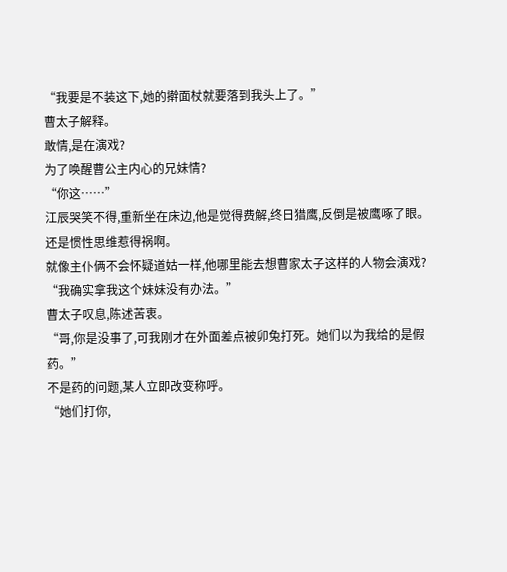“我要是不装这下,她的擀面杖就要落到我头上了。”
曹太子解释。
敢情,是在演戏?
为了唤醒曹公主内心的兄妹情?
“你这……”
江辰哭笑不得,重新坐在床边,他是觉得费解,终日猎鹰,反倒是被鹰啄了眼。
还是惯性思维惹得祸啊。
就像主仆俩不会怀疑道姑一样,他哪里能去想曹家太子这样的人物会演戏?
“我确实拿我这个妹妹没有办法。”
曹太子叹息,陈述苦衷。
“哥,你是没事了,可我刚才在外面差点被卯兔打死。她们以为我给的是假药。”
不是药的问题,某人立即改变称呼。
“她们打你,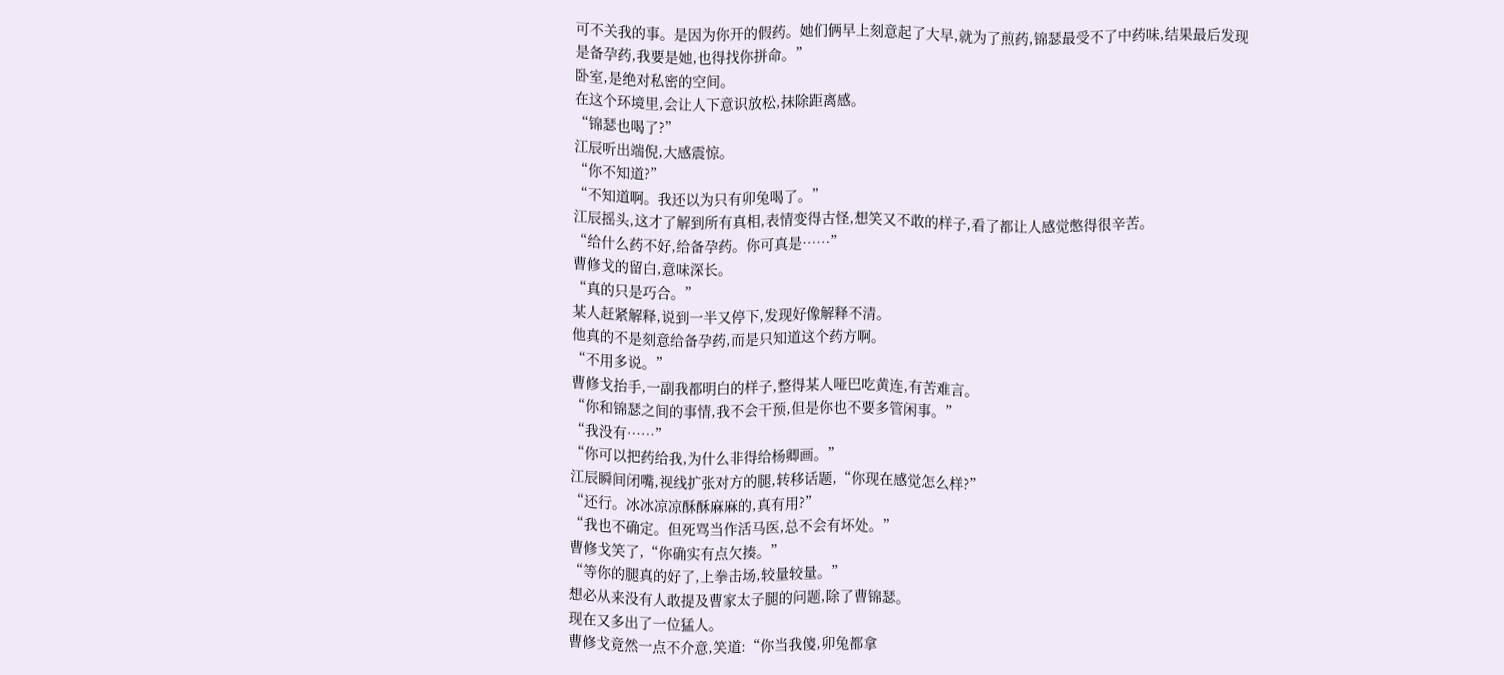可不关我的事。是因为你开的假药。她们俩早上刻意起了大早,就为了煎药,锦瑟最受不了中药味,结果最后发现是备孕药,我要是她,也得找你拼命。”
卧室,是绝对私密的空间。
在这个环境里,会让人下意识放松,抹除距离感。
“锦瑟也喝了?”
江辰听出端倪,大感震惊。
“你不知道?”
“不知道啊。我还以为只有卯兔喝了。”
江辰摇头,这才了解到所有真相,表情变得古怪,想笑又不敢的样子,看了都让人感觉憋得很辛苦。
“给什么药不好,给备孕药。你可真是……”
曹修戈的留白,意味深长。
“真的只是巧合。”
某人赶紧解释,说到一半又停下,发现好像解释不清。
他真的不是刻意给备孕药,而是只知道这个药方啊。
“不用多说。”
曹修戈抬手,一副我都明白的样子,整得某人哑巴吃黄连,有苦难言。
“你和锦瑟之间的事情,我不会干预,但是你也不要多管闲事。”
“我没有……”
“你可以把药给我,为什么非得给杨卿画。”
江辰瞬间闭嘴,视线扩张对方的腿,转移话题,“你现在感觉怎么样?”
“还行。冰冰凉凉酥酥麻麻的,真有用?”
“我也不确定。但死骂当作活马医,总不会有坏处。”
曹修戈笑了,“你确实有点欠揍。”
“等你的腿真的好了,上拳击场,较量较量。”
想必从来没有人敢提及曹家太子腿的问题,除了曹锦瑟。
现在又多出了一位猛人。
曹修戈竟然一点不介意,笑道:“你当我傻,卯兔都拿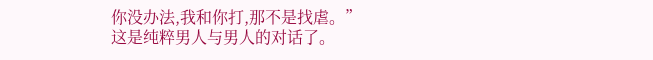你没办法,我和你打,那不是找虐。”
这是纯粹男人与男人的对话了。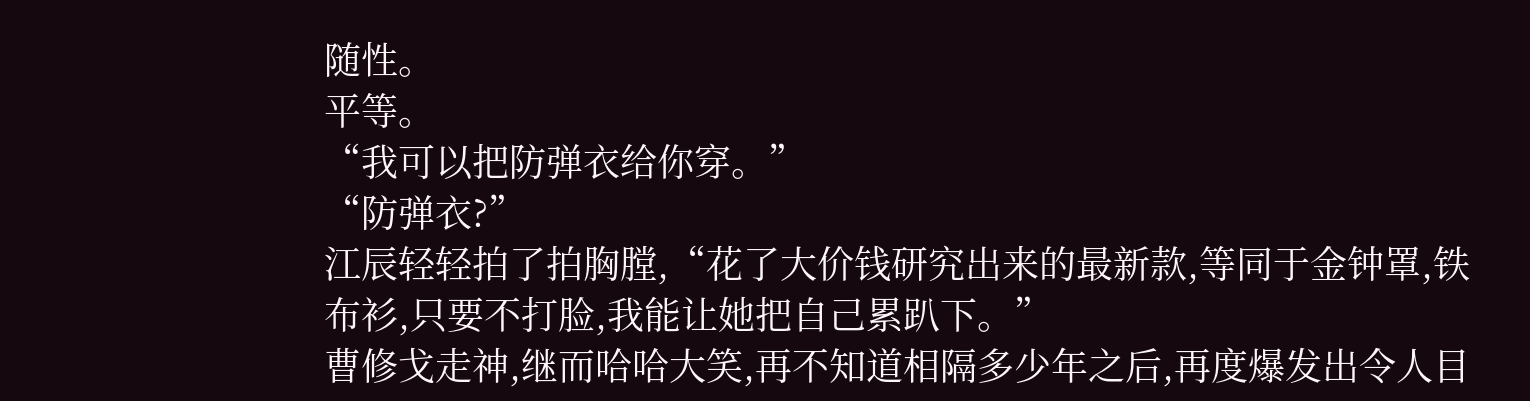随性。
平等。
“我可以把防弹衣给你穿。”
“防弹衣?”
江辰轻轻拍了拍胸膛,“花了大价钱研究出来的最新款,等同于金钟罩,铁布衫,只要不打脸,我能让她把自己累趴下。”
曹修戈走神,继而哈哈大笑,再不知道相隔多少年之后,再度爆发出令人目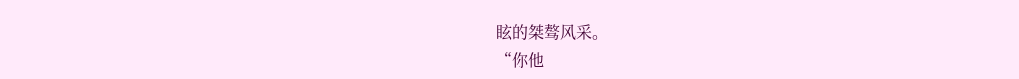眩的桀骜风采。
“你他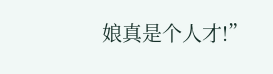娘真是个人才!”